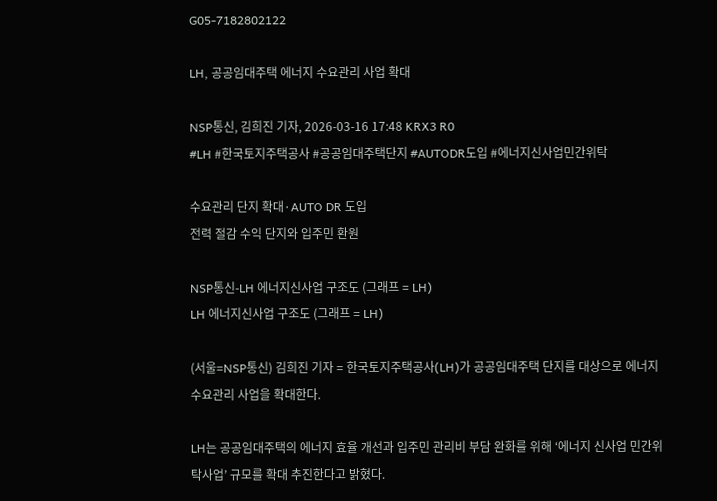G05-7182802122

LH, 공공임대주택 에너지 수요관리 사업 확대

NSP통신, 김희진 기자, 2026-03-16 17:48 KRX3 R0
#LH #한국토지주택공사 #공공임대주택단지 #AUTODR도입 #에너지신사업민간위탁

수요관리 단지 확대·AUTO DR 도입
전력 절감 수익 단지와 입주민 환원

NSP통신-LH 에너지신사업 구조도 (그래프 = LH)
LH 에너지신사업 구조도 (그래프 = LH)

(서울=NSP통신) 김희진 기자 = 한국토지주택공사(LH)가 공공임대주택 단지를 대상으로 에너지 수요관리 사업을 확대한다.

LH는 공공임대주택의 에너지 효율 개선과 입주민 관리비 부담 완화를 위해 ‘에너지 신사업 민간위탁사업’ 규모를 확대 추진한다고 밝혔다.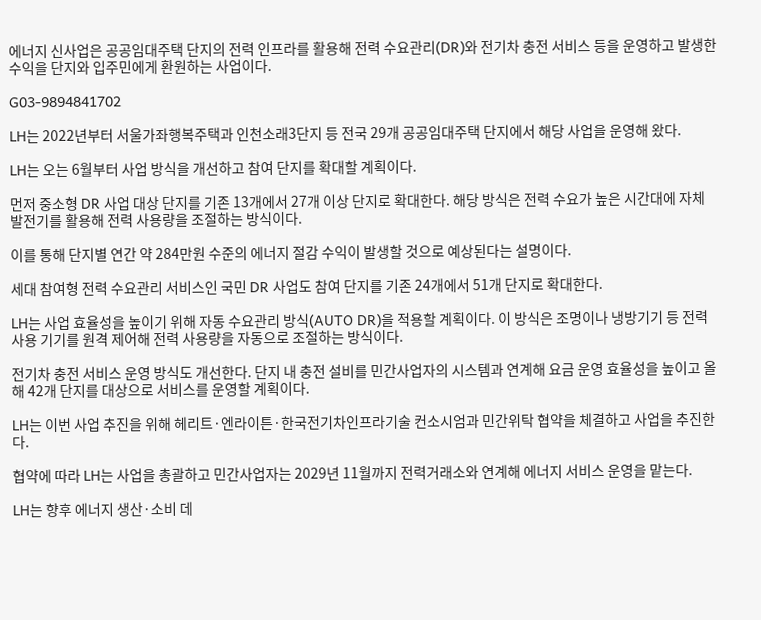에너지 신사업은 공공임대주택 단지의 전력 인프라를 활용해 전력 수요관리(DR)와 전기차 충전 서비스 등을 운영하고 발생한 수익을 단지와 입주민에게 환원하는 사업이다.

G03-9894841702

LH는 2022년부터 서울가좌행복주택과 인천소래3단지 등 전국 29개 공공임대주택 단지에서 해당 사업을 운영해 왔다.

LH는 오는 6월부터 사업 방식을 개선하고 참여 단지를 확대할 계획이다.

먼저 중소형 DR 사업 대상 단지를 기존 13개에서 27개 이상 단지로 확대한다. 해당 방식은 전력 수요가 높은 시간대에 자체 발전기를 활용해 전력 사용량을 조절하는 방식이다.

이를 통해 단지별 연간 약 284만원 수준의 에너지 절감 수익이 발생할 것으로 예상된다는 설명이다.

세대 참여형 전력 수요관리 서비스인 국민 DR 사업도 참여 단지를 기존 24개에서 51개 단지로 확대한다.

LH는 사업 효율성을 높이기 위해 자동 수요관리 방식(AUTO DR)을 적용할 계획이다. 이 방식은 조명이나 냉방기기 등 전력 사용 기기를 원격 제어해 전력 사용량을 자동으로 조절하는 방식이다.

전기차 충전 서비스 운영 방식도 개선한다. 단지 내 충전 설비를 민간사업자의 시스템과 연계해 요금 운영 효율성을 높이고 올해 42개 단지를 대상으로 서비스를 운영할 계획이다.

LH는 이번 사업 추진을 위해 헤리트·엔라이튼·한국전기차인프라기술 컨소시엄과 민간위탁 협약을 체결하고 사업을 추진한다.

협약에 따라 LH는 사업을 총괄하고 민간사업자는 2029년 11월까지 전력거래소와 연계해 에너지 서비스 운영을 맡는다.

LH는 향후 에너지 생산·소비 데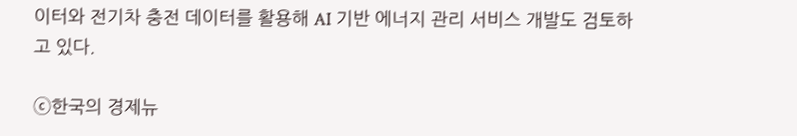이터와 전기차 충전 데이터를 활용해 AI 기반 에너지 관리 서비스 개발도 검토하고 있다.

ⓒ한국의 경제뉴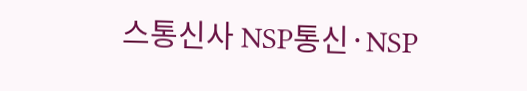스통신사 NSP통신·NSP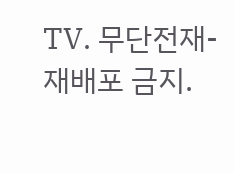TV. 무단전재-재배포 금지.